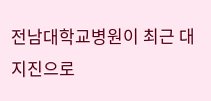전남대학교병원이 최근 대지진으로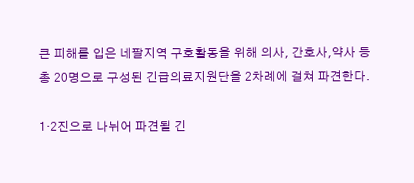큰 피해를 입은 네팔지역 구호활동을 위해 의사, 간호사,약사 등 총 20명으로 구성된 긴급의료지원단을 2차례에 걸쳐 파견한다.

1·2진으로 나뉘어 파견될 긴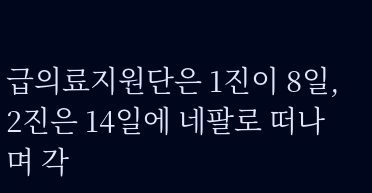급의료지원단은 1진이 8일, 2진은 14일에 네팔로 떠나며 각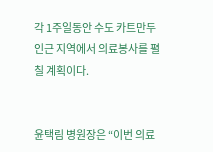각 1주일동안 수도 카트만두 인근 지역에서 의료봉사를 펼칠 계획이다.


윤택림 병원장은 “이번 의료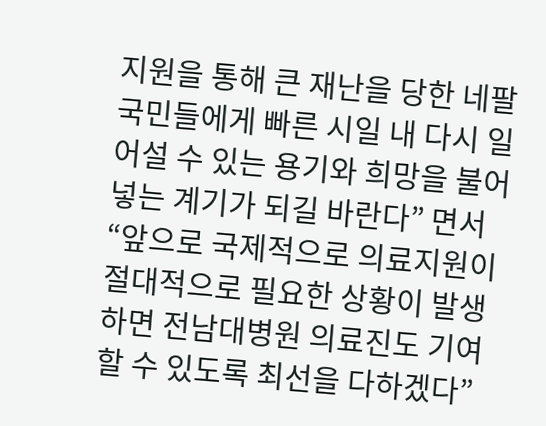지원을 통해 큰 재난을 당한 네팔 국민들에게 빠른 시일 내 다시 일어설 수 있는 용기와 희망을 불어넣는 계기가 되길 바란다” 면서 “앞으로 국제적으로 의료지원이 절대적으로 필요한 상황이 발생하면 전남대병원 의료진도 기여할 수 있도록 최선을 다하겠다”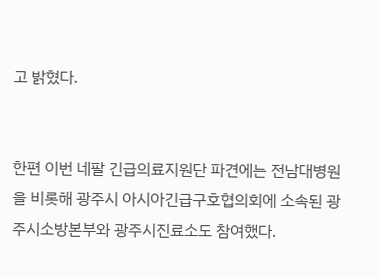고 밝혔다.


한편 이번 네팔 긴급의료지원단 파견에는 전남대병원을 비롯해 광주시 아시아긴급구호협의회에 소속된 광주시소방본부와 광주시진료소도 참여했다.